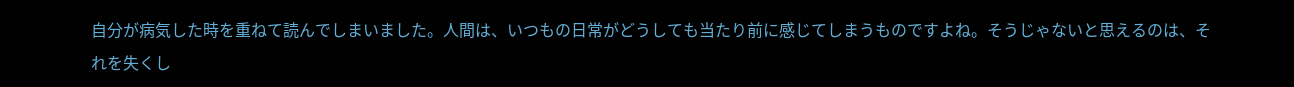自分が病気した時を重ねて読んでしまいました。人間は、いつもの日常がどうしても当たり前に感じてしまうものですよね。そうじゃないと思えるのは、それを失くし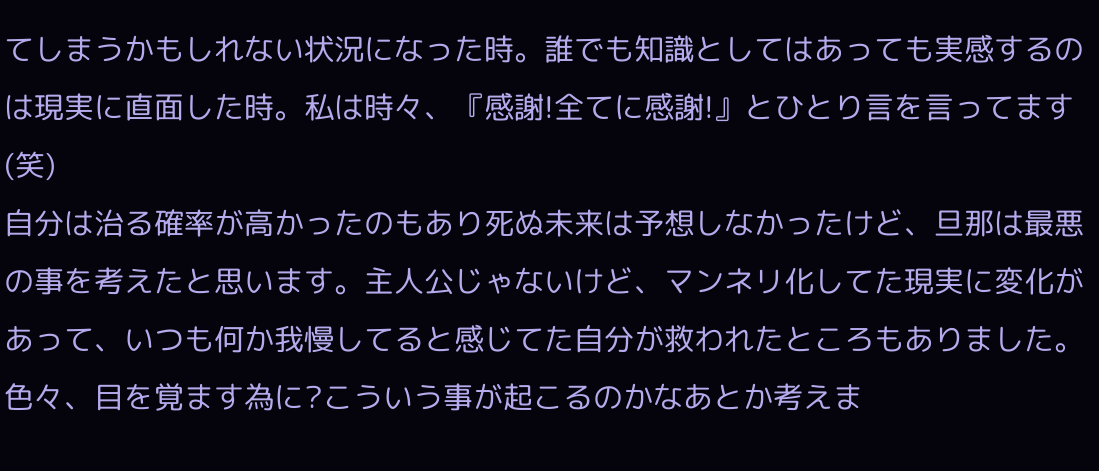てしまうかもしれない状況になった時。誰でも知識としてはあっても実感するのは現実に直面した時。私は時々、『感謝!全てに感謝!』とひとり言を言ってます(笑)
自分は治る確率が高かったのもあり死ぬ未来は予想しなかったけど、旦那は最悪の事を考えたと思います。主人公じゃないけど、マンネリ化してた現実に変化があって、いつも何か我慢してると感じてた自分が救われたところもありました。
色々、目を覚ます為に?こういう事が起こるのかなあとか考えま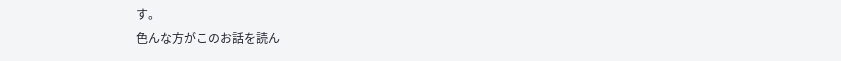す。
色んな方がこのお話を読ん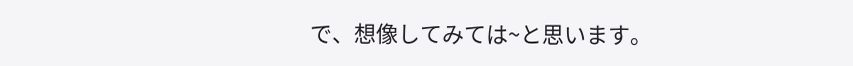で、想像してみては~と思います。